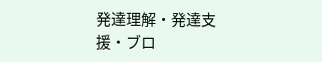発達理解・発達支援・ブロ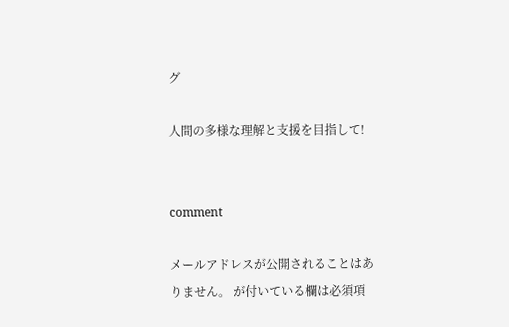グ

人間の多様な理解と支援を目指して!


comment

メールアドレスが公開されることはありません。 が付いている欄は必須項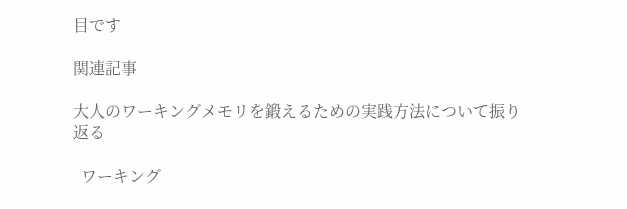目です

関連記事

大人のワーキングメモリを鍛えるための実践方法について振り返る

  ワーキング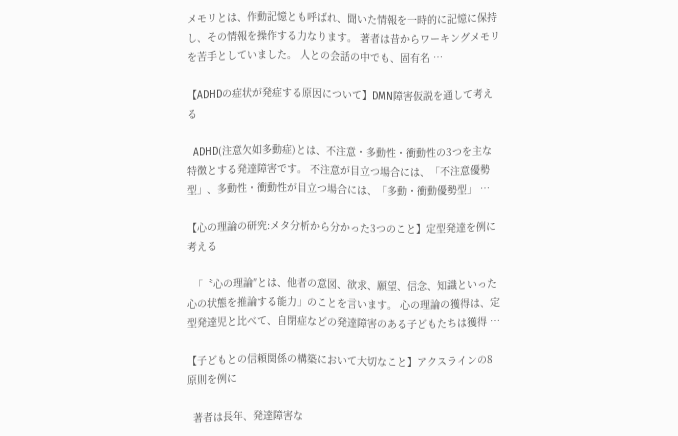メモリとは、作動記憶とも呼ばれ、聞いた情報を一時的に記憶に保持し、その情報を操作する力なります。 著者は昔からワーキングメモリを苦手としていました。 人との会話の中でも、固有名 …

【ADHDの症状が発症する原因について】DMN障害仮説を通して考える

  ADHD(注意欠如多動症)とは、不注意・多動性・衝動性の3つを主な特徴とする発達障害です。 不注意が目立つ場合には、「不注意優勢型」、多動性・衝動性が目立つ場合には、「多動・衝動優勢型」 …

【心の理論の研究:メタ分析から分かった3つのこと】定型発達を例に考える

  「〝心の理論″とは、他者の意図、欲求、願望、信念、知識といった心の状態を推論する能力」のことを言います。 心の理論の獲得は、定型発達児と比べて、自閉症などの発達障害のある子どもたちは獲得 …

【子どもとの信頼関係の構築において大切なこと】アクスラインの8原則を例に

  著者は長年、発達障害な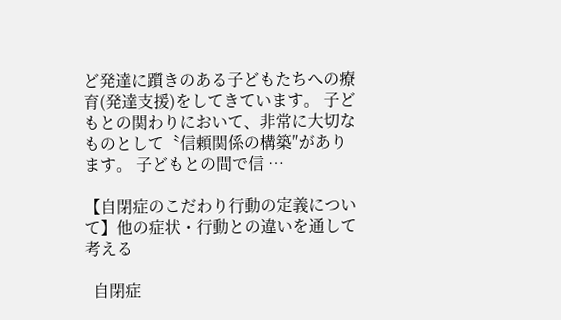ど発達に躓きのある子どもたちへの療育(発達支援)をしてきています。 子どもとの関わりにおいて、非常に大切なものとして〝信頼関係の構築″があります。 子どもとの間で信 …

【自閉症のこだわり行動の定義について】他の症状・行動との違いを通して考える

  自閉症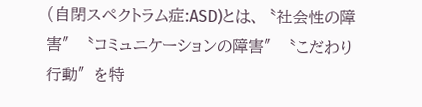(自閉スペクトラム症:ASD)とは、〝社会性の障害″〝コミュニケーションの障害″〝こだわり行動″を特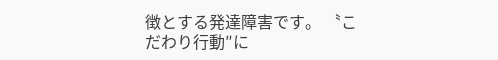徴とする発達障害です。 〝こだわり行動″に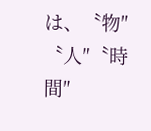は、〝物″〝人″〝時間″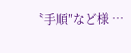〝手順″など様 …